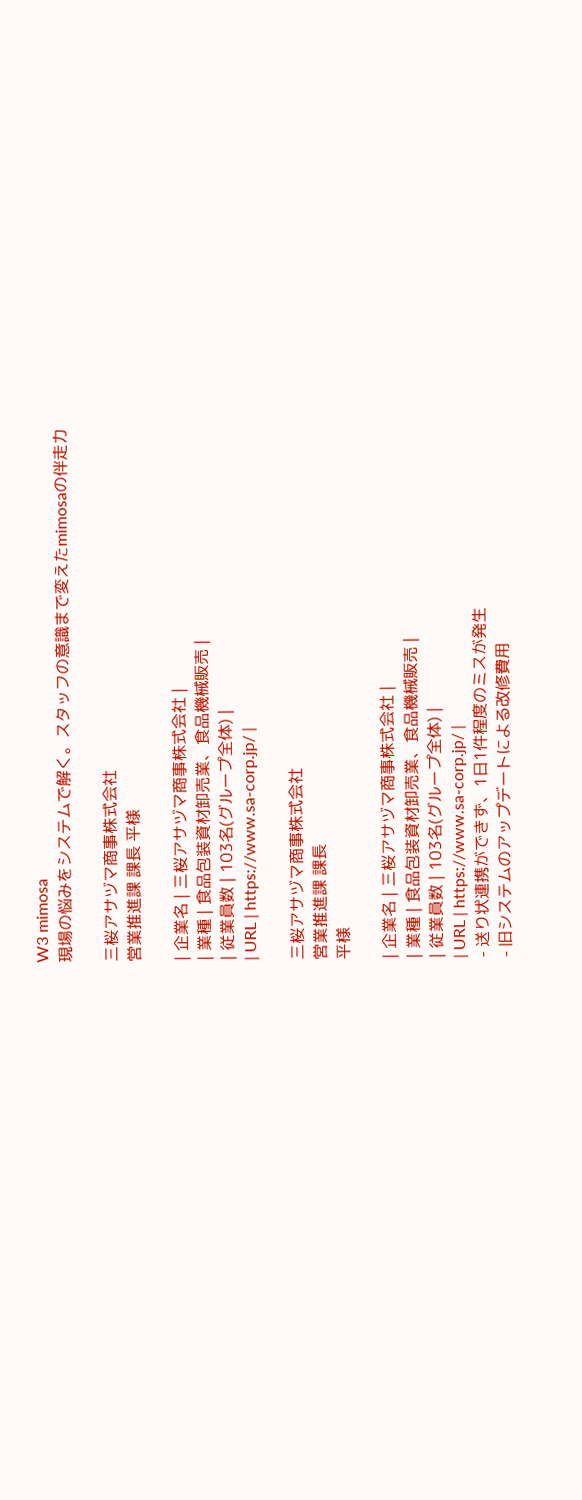W3 mimosa
現場の悩みをシステムで解く。スタッフの意識まで変えたmimosaの伴走力

三桜アサヅマ商事株式会社
営業推進課 課長 平様

| 企業名 | 三桜アサヅマ商事株式会社 |
| 業種 | 食品包装資材卸売業、食品機械販売 |
| 従業員数 | 103名(グループ全体) |
| URL | https://www.sa-corp.jp/ |

三桜アサヅマ商事株式会社
営業推進課 課長
平様

| 企業名 | 三桜アサヅマ商事株式会社 |
| 業種 | 食品包装資材卸売業、食品機械販売 |
| 従業員数 | 103名(グループ全体) |
| URL | https://www.sa-corp.jp/ |
- 送り状連携ができず、1日1件程度のミスが発生
- 旧システムのアップデートによる改修費用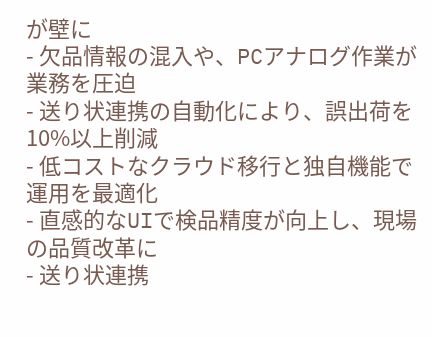が壁に
- 欠品情報の混入や、PCアナログ作業が業務を圧迫
- 送り状連携の自動化により、誤出荷を10%以上削減
- 低コストなクラウド移行と独自機能で運用を最適化
- 直感的なUIで検品精度が向上し、現場の品質改革に
- 送り状連携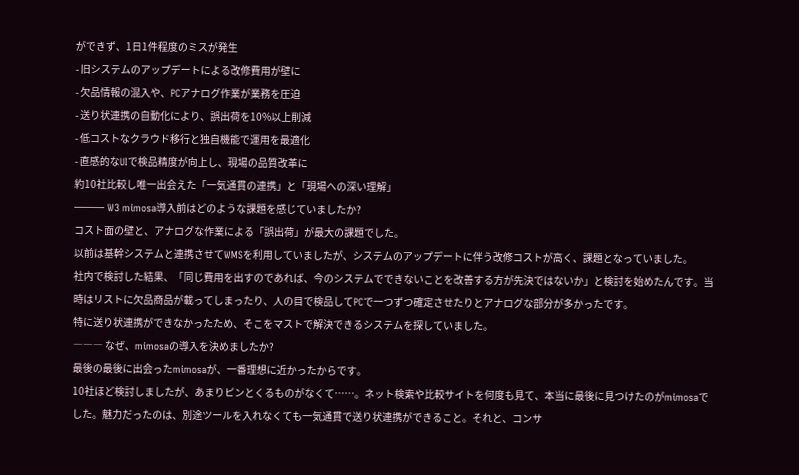ができず、1日1件程度のミスが発生
- 旧システムのアップデートによる改修費用が壁に
- 欠品情報の混入や、PCアナログ作業が業務を圧迫
- 送り状連携の自動化により、誤出荷を10%以上削減
- 低コストなクラウド移行と独自機能で運用を最適化
- 直感的なUIで検品精度が向上し、現場の品質改革に
約10社比較し唯一出会えた「一気通貫の連携」と「現場への深い理解」
――― W3 mimosa導入前はどのような課題を感じていましたか?
コスト面の壁と、アナログな作業による「誤出荷」が最大の課題でした。
以前は基幹システムと連携させてWMSを利用していましたが、システムのアップデートに伴う改修コストが高く、課題となっていました。
社内で検討した結果、「同じ費用を出すのであれば、今のシステムでできないことを改善する方が先決ではないか」と検討を始めたんです。当時はリストに欠品商品が載ってしまったり、人の目で検品してPCで一つずつ確定させたりとアナログな部分が多かったです。
特に送り状連携ができなかったため、そこをマストで解決できるシステムを探していました。
――― なぜ、mimosaの導入を決めましたか?
最後の最後に出会ったmimosaが、一番理想に近かったからです。
10社ほど検討しましたが、あまりピンとくるものがなくて……。ネット検索や比較サイトを何度も見て、本当に最後に見つけたのがmimosaでした。魅力だったのは、別途ツールを入れなくても一気通貫で送り状連携ができること。それと、コンサ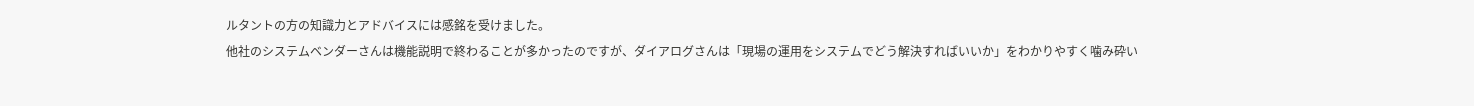ルタントの方の知識力とアドバイスには感銘を受けました。
他社のシステムベンダーさんは機能説明で終わることが多かったのですが、ダイアログさんは「現場の運用をシステムでどう解決すればいいか」をわかりやすく噛み砕い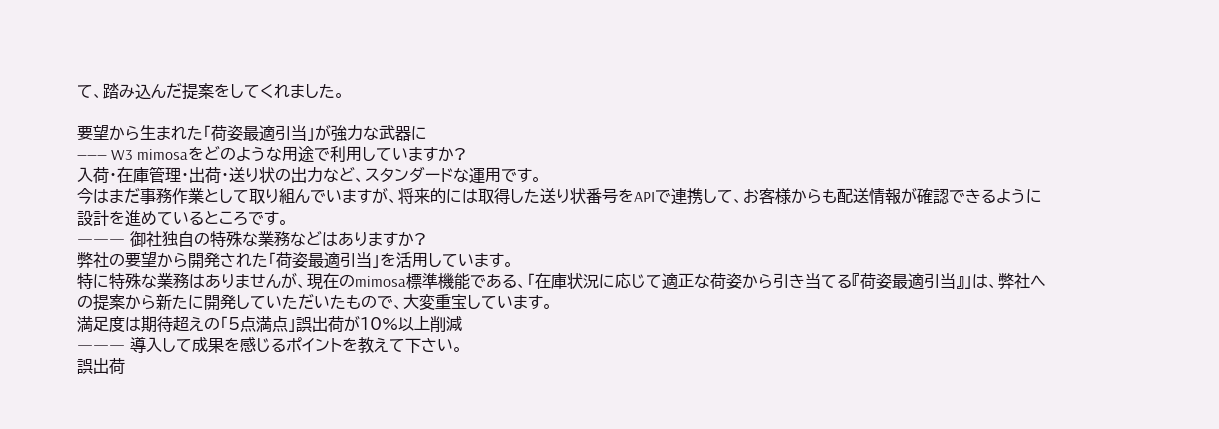て、踏み込んだ提案をしてくれました。

要望から生まれた「荷姿最適引当」が強力な武器に
――― W3 mimosaをどのような用途で利用していますか?
入荷・在庫管理・出荷・送り状の出力など、スタンダードな運用です。
今はまだ事務作業として取り組んでいますが、将来的には取得した送り状番号をAPIで連携して、お客様からも配送情報が確認できるように設計を進めているところです。
――― 御社独自の特殊な業務などはありますか?
弊社の要望から開発された「荷姿最適引当」を活用しています。
特に特殊な業務はありませんが、現在のmimosa標準機能である、「在庫状況に応じて適正な荷姿から引き当てる『荷姿最適引当』」は、弊社への提案から新たに開発していただいたもので、大変重宝しています。
満足度は期待超えの「5点満点」誤出荷が10%以上削減
――― 導入して成果を感じるポイントを教えて下さい。
誤出荷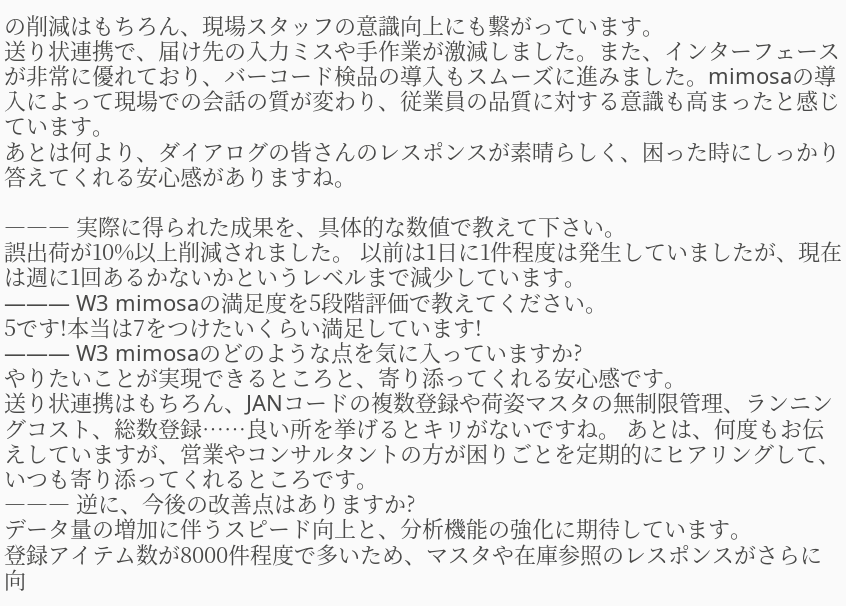の削減はもちろん、現場スタッフの意識向上にも繋がっています。
送り状連携で、届け先の入力ミスや手作業が激減しました。また、インターフェースが非常に優れており、バーコード検品の導入もスムーズに進みました。mimosaの導入によって現場での会話の質が変わり、従業員の品質に対する意識も高まったと感じています。
あとは何より、ダイアログの皆さんのレスポンスが素晴らしく、困った時にしっかり答えてくれる安心感がありますね。

――― 実際に得られた成果を、具体的な数値で教えて下さい。
誤出荷が10%以上削減されました。 以前は1日に1件程度は発生していましたが、現在は週に1回あるかないかというレベルまで減少しています。
――― W3 mimosaの満足度を5段階評価で教えてください。
5です!本当は7をつけたいくらい満足しています!
――― W3 mimosaのどのような点を気に入っていますか?
やりたいことが実現できるところと、寄り添ってくれる安心感です。
送り状連携はもちろん、JANコードの複数登録や荷姿マスタの無制限管理、ランニングコスト、総数登録……良い所を挙げるとキリがないですね。 あとは、何度もお伝えしていますが、営業やコンサルタントの方が困りごとを定期的にヒアリングして、いつも寄り添ってくれるところです。
――― 逆に、今後の改善点はありますか?
データ量の増加に伴うスピード向上と、分析機能の強化に期待しています。
登録アイテム数が8000件程度で多いため、マスタや在庫参照のレスポンスがさらに向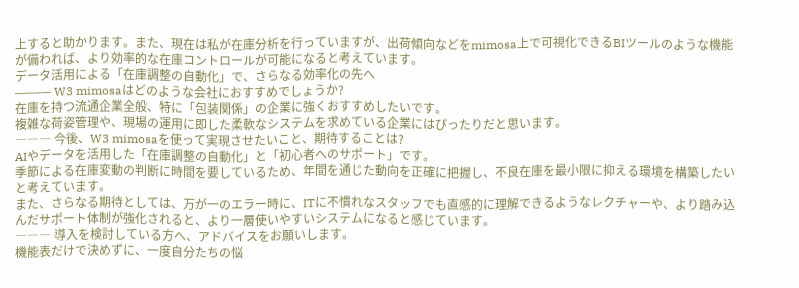上すると助かります。また、現在は私が在庫分析を行っていますが、出荷傾向などをmimosa上で可視化できるBIツールのような機能が備われば、より効率的な在庫コントロールが可能になると考えています。
データ活用による「在庫調整の自動化」で、さらなる効率化の先へ
――― W3 mimosaはどのような会社におすすめでしょうか?
在庫を持つ流通企業全般、特に「包装関係」の企業に強くおすすめしたいです。
複雑な荷姿管理や、現場の運用に即した柔軟なシステムを求めている企業にはぴったりだと思います。
――― 今後、W3 mimosaを使って実現させたいこと、期待することは?
AIやデータを活用した「在庫調整の自動化」と「初心者へのサポート」です。
季節による在庫変動の判断に時間を要しているため、年間を通じた動向を正確に把握し、不良在庫を最小限に抑える環境を構築したいと考えています。
また、さらなる期待としては、万が一のエラー時に、ITに不慣れなスタッフでも直感的に理解できるようなレクチャーや、より踏み込んだサポート体制が強化されると、より一層使いやすいシステムになると感じています。
――― 導入を検討している方へ、アドバイスをお願いします。
機能表だけで決めずに、一度自分たちの悩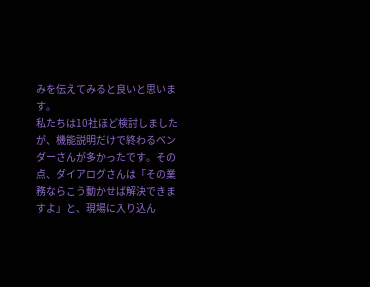みを伝えてみると良いと思います。
私たちは10社ほど検討しましたが、機能説明だけで終わるベンダーさんが多かったです。その点、ダイアログさんは「その業務ならこう動かせば解決できますよ」と、現場に入り込ん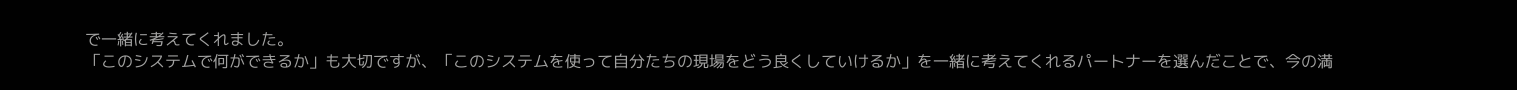で一緒に考えてくれました。
「このシステムで何ができるか」も大切ですが、「このシステムを使って自分たちの現場をどう良くしていけるか」を一緒に考えてくれるパートナーを選んだことで、今の満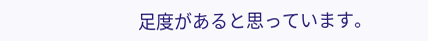足度があると思っています。